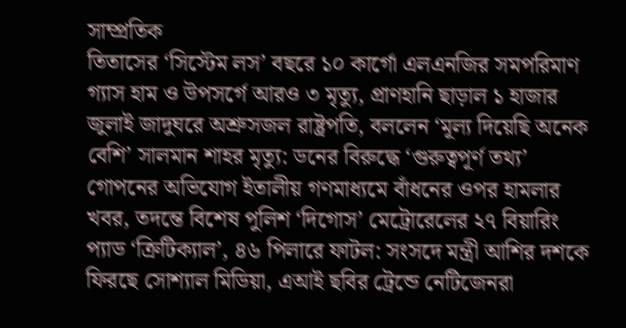সাম্প্রতিক
তিতাসের ‘সিস্টেম লস’ বছরে ১০ কার্গো এলএনজির সমপরিমাণ গ্যাস হাম ও উপসর্গে আরও ৩ মৃত্যু, প্রাণহানি ছাড়াল ১ হাজার জুলাই জাদুঘরে অশ্রুসজল রাষ্ট্রপতি, বললেন ‘মূল্য দিয়েছি অনেক বেশি’ সালমান শাহর মৃত্যু: ডনের বিরুদ্ধে ‘গুরুত্বপূর্ণ তথ্য’ গোপনের অভিযোগ ইতালীয় গণমাধ্যমে বাঁধনের ওপর হামলার খবর, তদন্তে বিশেষ পুলিশ ‘দিগোস’ মেট্রোরেলের ২৭ বিয়ারিং প্যাড ‘ক্রিটিক্যাল’, ৪৬ পিলারে ফাটল: সংসদে মন্ত্রী আশির দশকে ফিরছে সোশ্যাল মিডিয়া, এআই ছবির ট্রেন্ডে নেটিজেনরা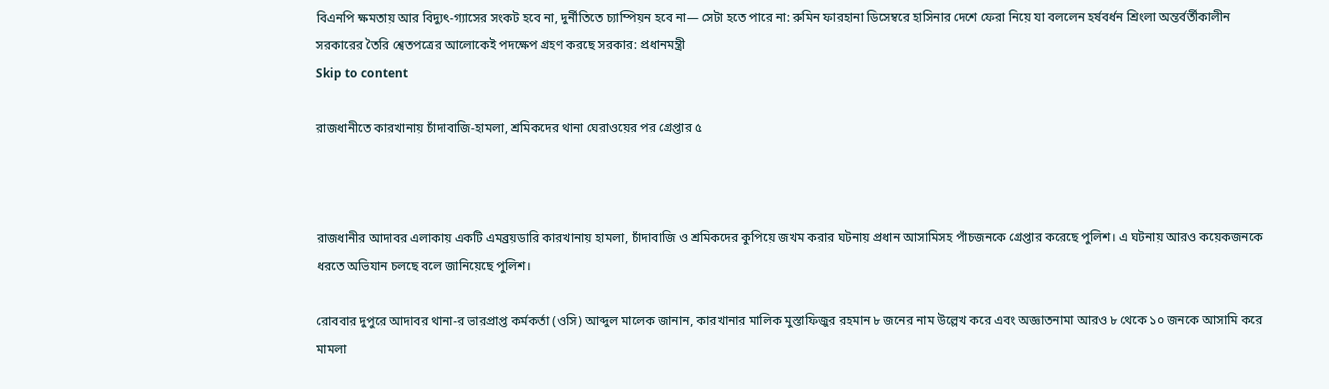বিএনপি ক্ষমতায় আর বিদ্যুৎ-গ্যাসের সংকট হবে না, দুর্নীতিতে চ্যাম্পিয়ন হবে না— সেটা হতে পারে না: রুমিন ফারহানা ডিসেম্বরে হাসিনার দেশে ফেরা নিয়ে যা বললেন হর্ষবর্ধন শ্রিংলা অন্তর্বর্তীকালীন সরকারের তৈরি শ্বেতপত্রের আলোকেই পদক্ষেপ গ্রহণ করছে সরকার: প্রধানমন্ত্রী
Skip to content

রাজধানীতে কারখানায় চাঁদাবাজি-হামলা, শ্রমিকদের থানা ঘেরাওয়ের পর গ্রেপ্তার ৫



রাজধানীর আদাবর এলাকায় একটি এমব্রয়ডারি কারখানায় হামলা, চাঁদাবাজি ও শ্রমিকদের কুপিয়ে জখম করার ঘটনায় প্রধান আসামিসহ পাঁচজনকে গ্রেপ্তার করেছে পুলিশ। এ ঘটনায় আরও কয়েকজনকে ধরতে অভিযান চলছে বলে জানিয়েছে পুলিশ।

রোববার দুপুরে আদাবর থানা-র ভারপ্রাপ্ত কর্মকর্তা (ওসি) আব্দুল মালেক জানান, কারখানার মালিক মুস্তাফিজুর রহমান ৮ জনের নাম উল্লেখ করে এবং অজ্ঞাতনামা আরও ৮ থেকে ১০ জনকে আসামি করে মামলা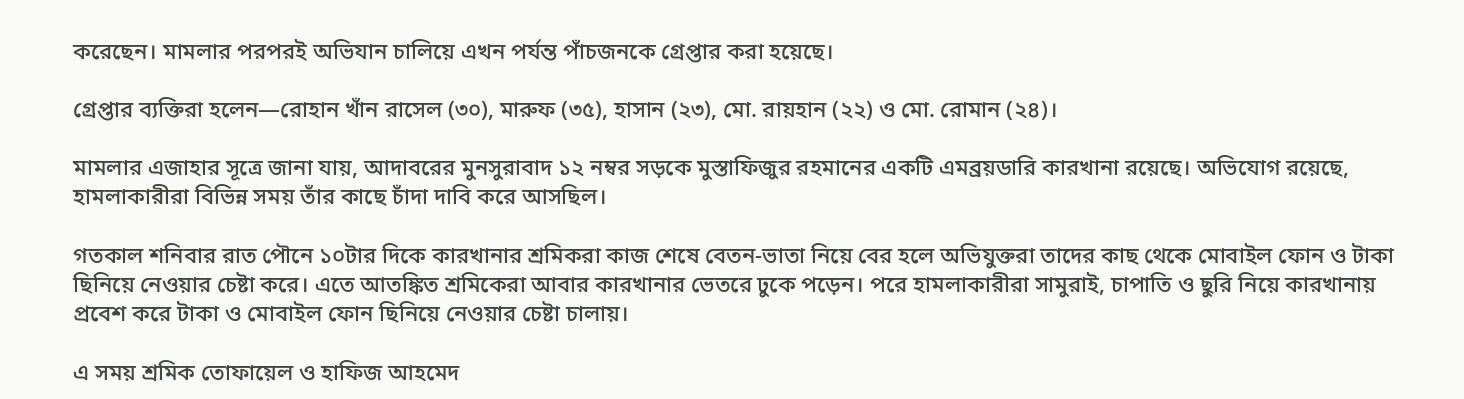করেছেন। মামলার পরপরই অভিযান চালিয়ে এখন পর্যন্ত পাঁচজনকে গ্রেপ্তার করা হয়েছে।

গ্রেপ্তার ব্যক্তিরা হলেন—রোহান খাঁন রাসেল (৩০), মারুফ (৩৫), হাসান (২৩), মো. রায়হান (২২) ও মো. রোমান (২৪)।

মামলার এজাহার সূত্রে জানা যায়, আদাবরের মুনসুরাবাদ ১২ নম্বর সড়কে মুস্তাফিজুর রহমানের একটি এমব্রয়ডারি কারখানা রয়েছে। অভিযোগ রয়েছে, হামলাকারীরা বিভিন্ন সময় তাঁর কাছে চাঁদা দাবি করে আসছিল।

গতকাল শনিবার রাত পৌনে ১০টার দিকে কারখানার শ্রমিকরা কাজ শেষে বেতন-ভাতা নিয়ে বের হলে অভিযুক্তরা তাদের কাছ থেকে মোবাইল ফোন ও টাকা ছিনিয়ে নেওয়ার চেষ্টা করে। এতে আতঙ্কিত শ্রমিকেরা আবার কারখানার ভেতরে ঢুকে পড়েন। পরে হামলাকারীরা সামুরাই, চাপাতি ও ছুরি নিয়ে কারখানায় প্রবেশ করে টাকা ও মোবাইল ফোন ছিনিয়ে নেওয়ার চেষ্টা চালায়।

এ সময় শ্রমিক তোফায়েল ও হাফিজ আহমেদ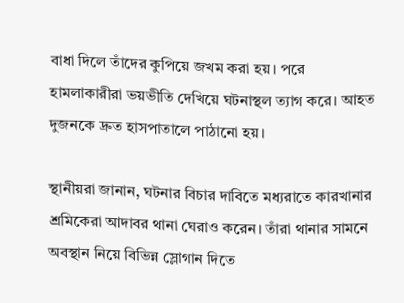বাধা দিলে তাঁদের কুপিয়ে জখম করা হয়। পরে হামলাকারীরা ভয়ভীতি দেখিয়ে ঘটনাস্থল ত্যাগ করে। আহত দুজনকে দ্রুত হাসপাতালে পাঠানো হয়।

স্থানীয়রা জানান, ঘটনার বিচার দাবিতে মধ্যরাতে কারখানার শ্রমিকেরা আদাবর থানা ঘেরাও করেন। তাঁরা থানার সামনে অবস্থান নিয়ে বিভিন্ন স্লোগান দিতে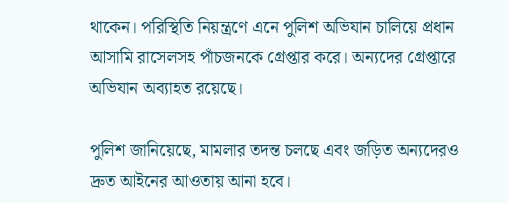থাকেন। পরিস্থিতি নিয়ন্ত্রণে এনে পুলিশ অভিযান চালিয়ে প্রধান আসামি রাসেলসহ পাঁচজনকে গ্রেপ্তার করে। অন্যদের গ্রেপ্তারে অভিযান অব্যাহত রয়েছে।

পুলিশ জানিয়েছে, মামলার তদন্ত চলছে এবং জড়িত অন্যদেরও দ্রুত আইনের আওতায় আনা হবে।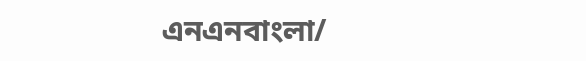এনএনবাংলা/